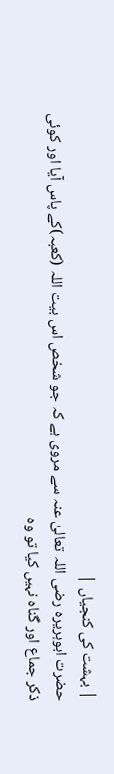| بہشت کی کنجیاں |
حضرت ابوہریرہ رضی اللہ تعالیٰ عنہ سے مروی ہے کہ جو شخص اس بیت اللہ (کعبہ)کے پاس آیا اور کوئی ذکر جماع اور گناہ نہیں کیا تو وہ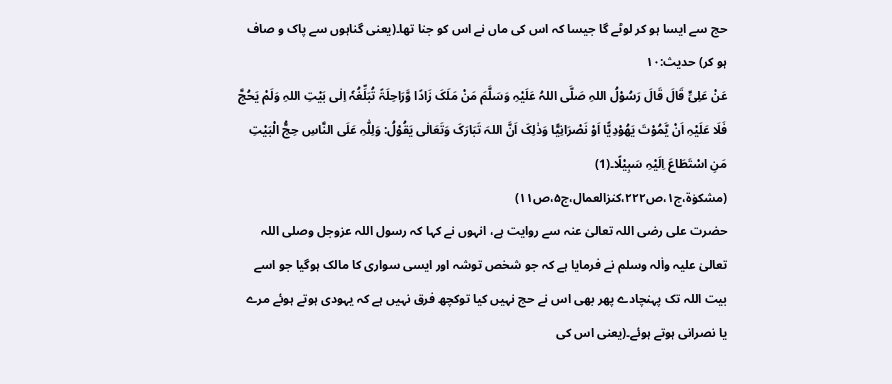حج سے ایسا ہو کر لوٹے گا جیسا کہ اس کی ماں نے اس کو جنا تھا۔(یعنی گناہوں سے پاک و صاف ہو کر) حدیث:۱۰
عَنْ عَلِیٍّ قَالَ قَالَ رَسُوْلُ اللہِ صَلَّی اللہُ عَلَیْہِ وَسَلَّمَ مَنْ مَلَکَ زَادًا وَّرَاحِلَۃً تُبَلِّغُہٗ اِلٰی بَیْتِ اللہِ وَلَمْ یَحُجَّ فَلَا عَلَیْہِ اَنْ یَّمُوْتَ یَھُوْدِیًّا اَوْ نَصْرَانِیًّا وَذٰلِکَ اَنَّ اللہَ تَبَارَکَ وَتَعَالٰی یَقُوْلُ: وَلِلّٰہِ عَلَی النَّاسِ حِجُّ الْبَیْتِ مَنِ اسْتَطَاعَ اِلَیْہِ سَبِیْلًا۔(1)
(مشکوٰۃ،ج۱،ص۲۲۲،کنزالعمال،ج۵،ص۱۱)
حضرت علی رضی اللہ تعالیٰ عنہ سے روایت ہے، انہوں نے کہا کہ رسول اللہ عزوجل وصلی اللہ تعالیٰ علیہ واٰلہ وسلم نے فرمایا ہے کہ جو شخص توشہ اور ایسی سواری کا مالک ہوگیا جو اسے بیت اللہ تک پہنچادے پھر بھی اس نے حج نہیں کیا توکچھ فرق نہیں ہے کہ یہودی ہوتے ہوئے مرے یا نصرانی ہوتے ہوئے۔(یعنی اس کی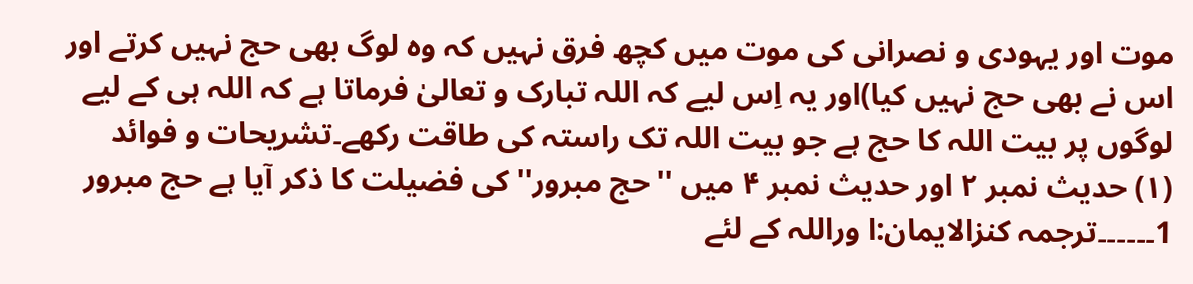موت اور یہودی و نصرانی کی موت میں کچھ فرق نہیں کہ وہ لوگ بھی حج نہیں کرتے اور اس نے بھی حج نہیں کیا)اور یہ اِس لیے کہ اللہ تبارک و تعالیٰ فرماتا ہے کہ اللہ ہی کے لیے لوگوں پر بیت اللہ کا حج ہے جو بیت اللہ تک راستہ کی طاقت رکھے۔تشریحات و فوائد
(۱) حدیث نمبر ۲ اور حدیث نمبر ۴ میں ''حج مبرور''کی فضیلت کا ذکر آیا ہے حج مبرور
1۔۔۔۔۔۔ترجمہ کنزالایمان:ا وراللہ کے لئے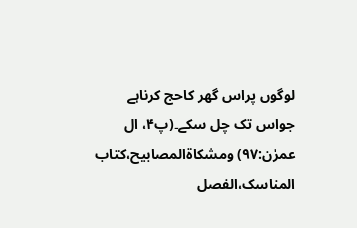لوگوں پراس گھر کاحج کرناہے جواس تک چل سکے۔(پ۴، ال عمرٰن:۹۷) ومشکاۃالمصابیح،کتاب المناسک،الفصل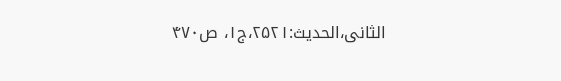الثانی،الحدیث:۲۵۲۱،ج۱، ص۴۷۰